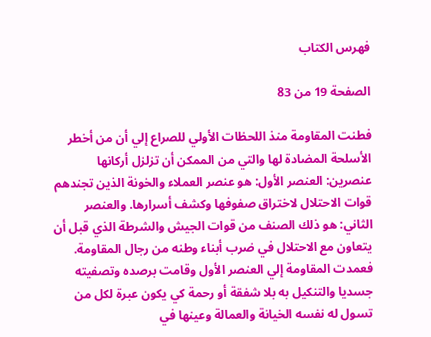فهرس الكتاب

الصفحة 19 من 83

فطنت المقاومة منذ اللحظات الأولي للصراع إلي أن من أخطر الأسلحة المضادة لها والتي من الممكن أن تزلزل أركانها عنصرين: العنصر الأول: هو عنصر العملاء والخونة الذين تجندهم قوات الاحتلال لاختراق صفوفها وكشف أسرارها. والعنصر الثاني: هو ذلك الصنف من قوات الجيش والشرطة الذي قبل أن يتعاون مع الاحتلال في ضرب أبناء وطنه من رجال المقاومة. فعمدت المقاومة إلي العنصر الأول وقامت برصده وتصفيته جسديا والتنكيل به بلا شفقة أو رحمة كي يكون عبرة لكل من تسول له نفسه الخيانة والعمالة وعينها في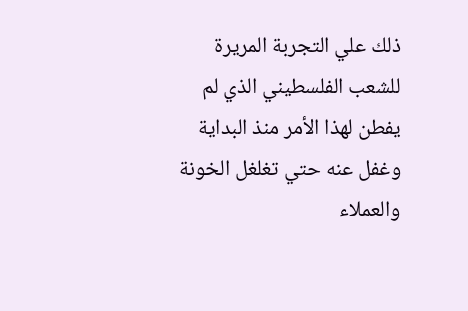ذلك علي التجربة المريرة للشعب الفلسطيني الذي لم يفطن لهذا الأمر منذ البداية وغفل عنه حتي تغلغل الخونة والعملاء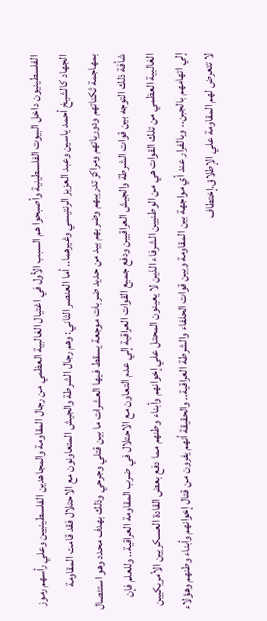الفلسطينيون داخل البيوت الفلسطينية وأصبحوا هم السبب الأول في اغتيال الغالبية العظمي من رجال المقاومة والمجاهدين الفلسطينيين وعلي رأسهم رموز الجهاد كالشيخ أحمد ياسين وعبد العزيز الرنتيسي وغيرهما.. أما العنصر الثاني: وهم رجال الشرطة والجيش المتعاونون مع الاحتلال فقد قامت المقاومة بمهاجمة ثكناتهم ودورياتهم ومراكز تدريبهم وضربهم بيد من حديد ضربات موجعة يسقط فيها العشرات ما بين قتلي وجرحي وذلك بهدف محدد وهو استئصال شأفة ذلك التوجه بين قوات الشرطة والجيش العراقيين ودفع جميع القوات العراقية إلي عدم التعاون مع الاحتلال في ضرب المقاومة العراقية.. وللعلم فإن الغالبية العظمي من تلك القوات هي من الوطنيين الشرفاء الذين لا يعينون المحتل علي إخوانهم وأبناء وطنهم مما دفع بعض القادة العسكريين الأمريكيين إلي اتهامهم بالجبن.. وبالفرار عند أي مواجهة بين المقاومة وبين قوات الحلفاء والشرطة العراقية.. والحقيقة أنهم يفرون من قتال إخوانهم وأبناء وطنهم وهؤلاء لا تتعرض لهم المقاومة علي الإطلاق.إختطاف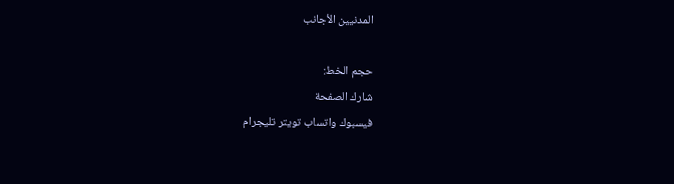المدنيين الأجانب

حجم الخط:
شارك الصفحة
فيسبوك واتساب تويتر تليجرام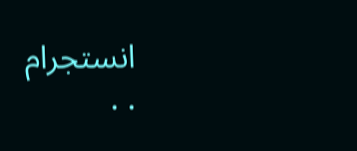انستجرام
. .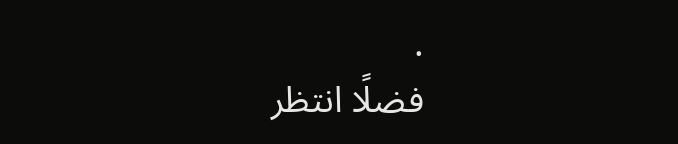.
فضلًا انتظر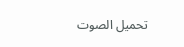تحميل الصوت